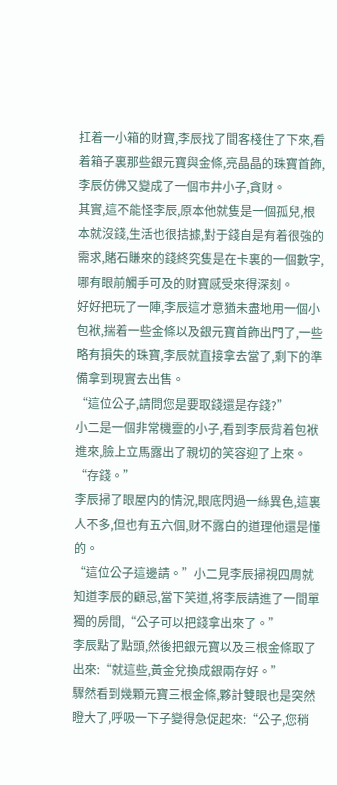扛着一小箱的财寶,李辰找了間客棧住了下來,看着箱子裏那些銀元寶與金條,亮晶晶的珠寶首飾,李辰仿佛又變成了一個市井小子,貪财。
其實,這不能怪李辰,原本他就隻是一個孤兒,根本就沒錢,生活也很拮據,對于錢自是有着很強的需求,賭石賺來的錢終究隻是在卡裏的一個數字,哪有眼前觸手可及的财寶感受來得深刻。
好好把玩了一陣,李辰這才意猶未盡地用一個小包袱,揣着一些金條以及銀元寶首飾出門了,一些略有損失的珠寶,李辰就直接拿去當了,剩下的準備拿到現實去出售。
“這位公子,請問您是要取錢還是存錢?”
小二是一個非常機靈的小子,看到李辰背着包袱進來,臉上立馬露出了親切的笑容迎了上來。
“存錢。”
李辰掃了眼屋内的情況,眼底閃過一絲異色,這裏人不多,但也有五六個,财不露白的道理他還是懂的。
“這位公子這邊請。”小二見李辰掃視四周就知道李辰的顧忌,當下笑道,将李辰請進了一間單獨的房間,“公子可以把錢拿出來了。”
李辰點了點頭,然後把銀元寶以及三根金條取了出來:“就這些,黃金兌換成銀兩存好。”
驟然看到幾顆元寶三根金條,夥計雙眼也是突然瞪大了,呼吸一下子變得急促起來:“公子,您稍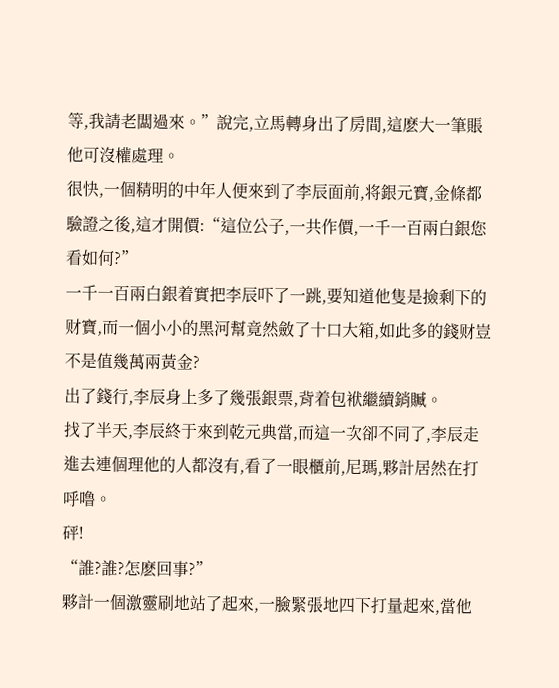等,我請老闆過來。”說完,立馬轉身出了房間,這麽大一筆賬他可沒權處理。
很快,一個精明的中年人便來到了李辰面前,将銀元寶,金條都驗證之後,這才開價:“這位公子,一共作價,一千一百兩白銀您看如何?”
一千一百兩白銀着實把李辰吓了一跳,要知道他隻是撿剩下的财寶,而一個小小的黑河幫竟然斂了十口大箱,如此多的錢财豈不是值幾萬兩黃金?
出了錢行,李辰身上多了幾張銀票,背着包袱繼續銷贓。
找了半天,李辰終于來到乾元典當,而這一次卻不同了,李辰走進去連個理他的人都沒有,看了一眼櫃前,尼瑪,夥計居然在打呼噜。
砰!
“誰?誰?怎麽回事?”
夥計一個激靈刷地站了起來,一臉緊張地四下打量起來,當他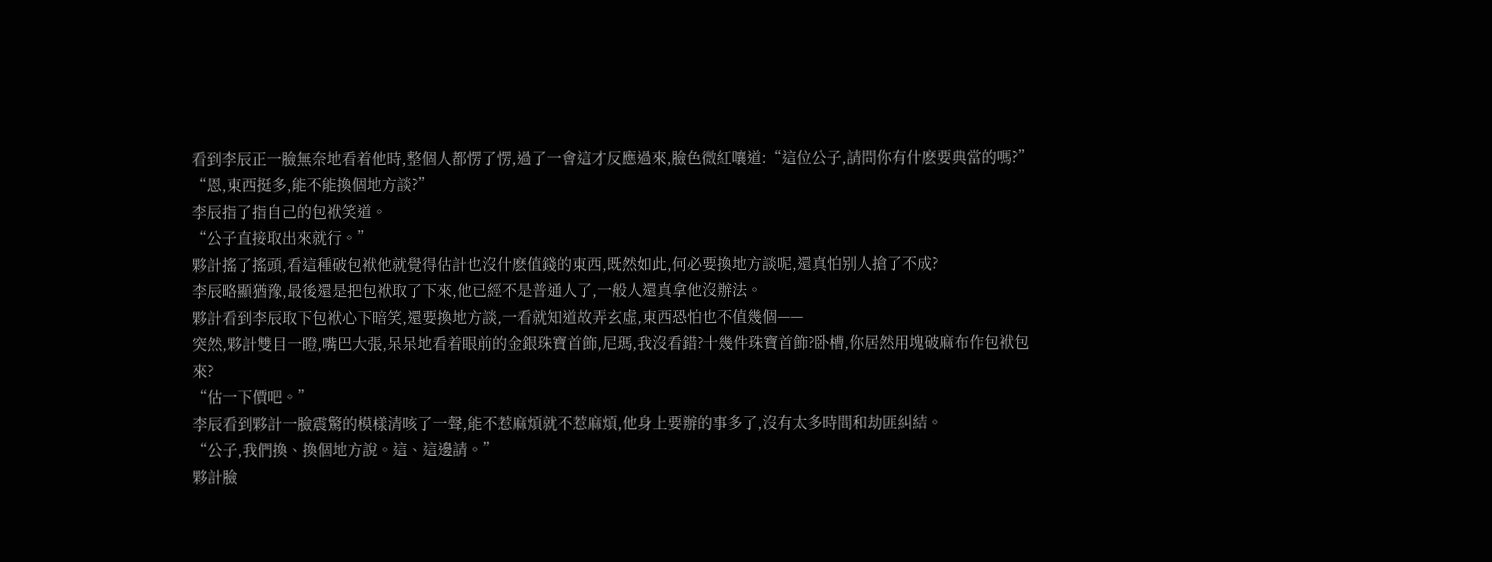看到李辰正一臉無奈地看着他時,整個人都愣了愣,過了一會這才反應過來,臉色微紅嚷道:“這位公子,請問你有什麽要典當的嗎?”
“恩,東西挺多,能不能換個地方談?”
李辰指了指自己的包袱笑道。
“公子直接取出來就行。”
夥計搖了搖頭,看這種破包袱他就覺得估計也沒什麽值錢的東西,既然如此,何必要換地方談呢,還真怕别人搶了不成?
李辰略顯猶豫,最後還是把包袱取了下來,他已經不是普通人了,一般人還真拿他沒辦法。
夥計看到李辰取下包袱心下暗笑,還要換地方談,一看就知道故弄玄虛,東西恐怕也不值幾個——
突然,夥計雙目一瞪,嘴巴大張,呆呆地看着眼前的金銀珠寶首飾,尼瑪,我沒看錯?十幾件珠寶首飾?卧槽,你居然用塊破麻布作包袱包來?
“估一下價吧。”
李辰看到夥計一臉震驚的模樣清咳了一聲,能不惹麻煩就不惹麻煩,他身上要辦的事多了,沒有太多時間和劫匪糾結。
“公子,我們換、換個地方說。這、這邊請。”
夥計臉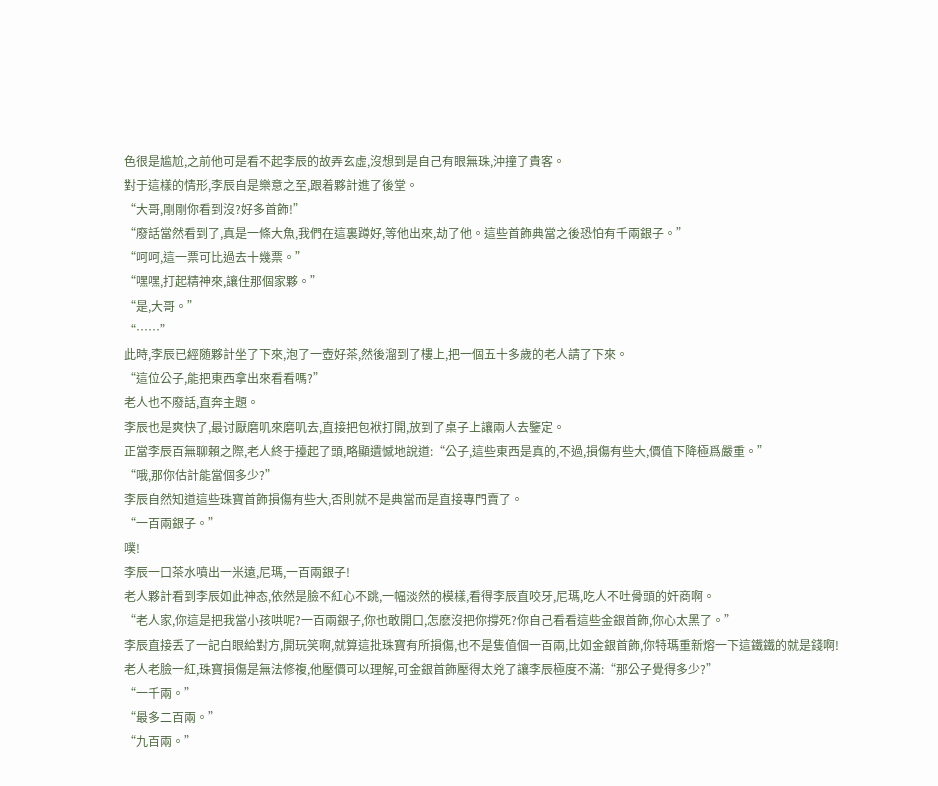色很是尴尬,之前他可是看不起李辰的故弄玄虛,沒想到是自己有眼無珠,沖撞了貴客。
對于這樣的情形,李辰自是樂意之至,跟着夥計進了後堂。
“大哥,剛剛你看到沒?好多首飾!”
“廢話當然看到了,真是一條大魚,我們在這裏蹲好,等他出來,劫了他。這些首飾典當之後恐怕有千兩銀子。”
“呵呵,這一票可比過去十幾票。”
“嘿嘿,打起精神來,讓住那個家夥。”
“是,大哥。”
“……”
此時,李辰已經随夥計坐了下來,泡了一壺好茶,然後溜到了樓上,把一個五十多歲的老人請了下來。
“這位公子,能把東西拿出來看看嗎?”
老人也不廢話,直奔主題。
李辰也是爽快了,最讨厭磨叽來磨叽去,直接把包袱打開,放到了桌子上讓兩人去鑒定。
正當李辰百無聊賴之際,老人終于擡起了頭,略顯遺憾地說道:“公子,這些東西是真的,不過,損傷有些大,價值下降極爲嚴重。”
“哦,那你估計能當個多少?”
李辰自然知道這些珠寶首飾損傷有些大,否則就不是典當而是直接專門賣了。
“一百兩銀子。”
噗!
李辰一口茶水噴出一米遠,尼瑪,一百兩銀子!
老人夥計看到李辰如此神态,依然是臉不紅心不跳,一幅淡然的模樣,看得李辰直咬牙,尼瑪,吃人不吐骨頭的奸商啊。
“老人家,你這是把我當小孩哄呢?一百兩銀子,你也敢開口,怎麽沒把你撐死?你自己看看這些金銀首飾,你心太黑了。”
李辰直接丢了一記白眼給對方,開玩笑啊,就算這批珠寶有所損傷,也不是隻值個一百兩,比如金銀首飾,你特瑪重新熔一下這鐵鐵的就是錢啊!
老人老臉一紅,珠寶損傷是無法修複,他壓價可以理解,可金銀首飾壓得太兇了讓李辰極度不滿:“那公子覺得多少?”
“一千兩。”
“最多二百兩。”
“九百兩。”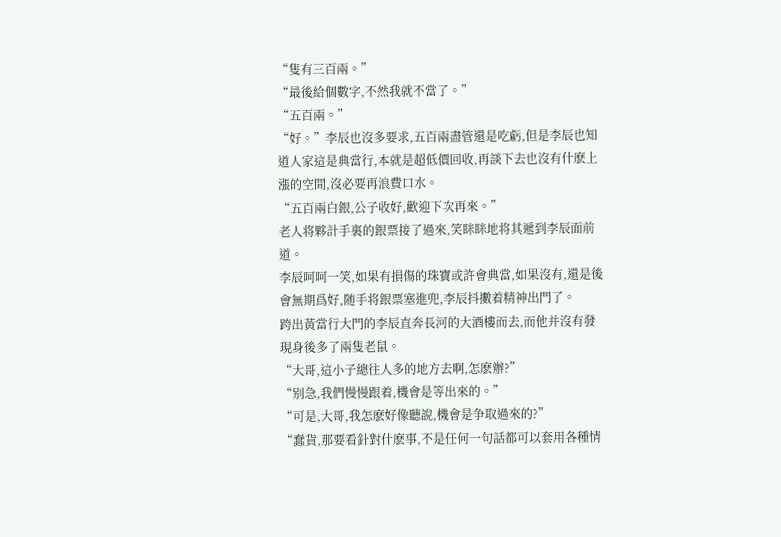“隻有三百兩。”
“最後給個數字,不然我就不當了。”
“五百兩。”
“好。”李辰也沒多要求,五百兩盡管還是吃虧,但是李辰也知道人家這是典當行,本就是超低價回收,再談下去也沒有什麽上漲的空間,沒必要再浪費口水。
“五百兩白銀,公子收好,歡迎下次再來。”
老人将夥計手裏的銀票接了過來,笑眯眯地将其遞到李辰面前道。
李辰呵呵一笑,如果有損傷的珠寶或許會典當,如果沒有,還是後會無期爲好,随手将銀票塞進兜,李辰抖擻着精神出門了。
跨出黃當行大門的李辰直奔長河的大酒樓而去,而他并沒有發現身後多了兩隻老鼠。
“大哥,這小子總往人多的地方去啊,怎麽辦?”
“别急,我們慢慢跟着,機會是等出來的。”
“可是,大哥,我怎麽好像聽說,機會是争取過來的?”
“蠢貨,那要看針對什麽事,不是任何一句話都可以套用各種情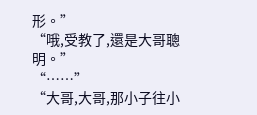形。”
“哦,受教了,還是大哥聰明。”
“……”
“大哥,大哥,那小子往小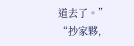道去了。”
“抄家夥,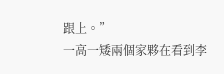跟上。”
一高一矮兩個家夥在看到李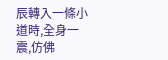辰轉入一條小道時,全身一震,仿佛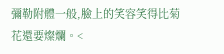彌勒附體一般,臉上的笑容笑得比菊花還要燦爛。<